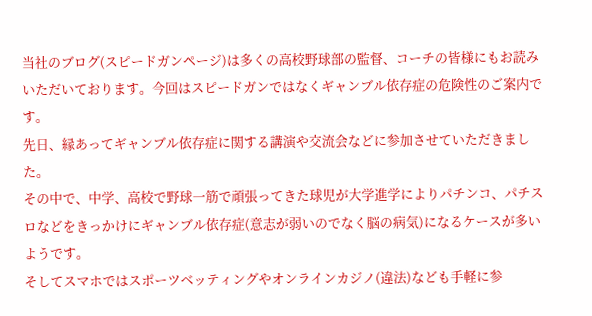当社のブログ(スピードガンページ)は多くの高校野球部の監督、コーチの皆様にもお読みいただいております。今回はスピードガンではなくギャンブル依存症の危険性のご案内です。
先日、縁あってギャンブル依存症に関する講演や交流会などに参加させていただきました。
その中で、中学、高校で野球一筋で頑張ってきた球児が大学進学によりパチンコ、パチスロなどをきっかけにギャンブル依存症(意志が弱いのでなく脳の病気)になるケースが多いようです。
そしてスマホではスポーツベッティングやオンラインカジノ(違法)なども手軽に参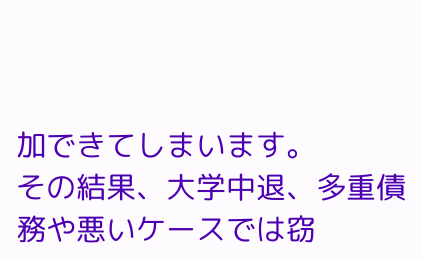加できてしまいます。
その結果、大学中退、多重債務や悪いケースでは窃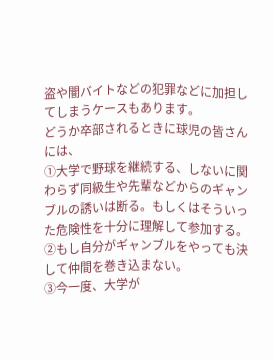盗や闇バイトなどの犯罪などに加担してしまうケースもあります。
どうか卒部されるときに球児の皆さんには、
①大学で野球を継続する、しないに関わらず同級生や先輩などからのギャンブルの誘いは断る。もしくはそういった危険性を十分に理解して参加する。
②もし自分がギャンブルをやっても決して仲間を巻き込まない。
③今一度、大学が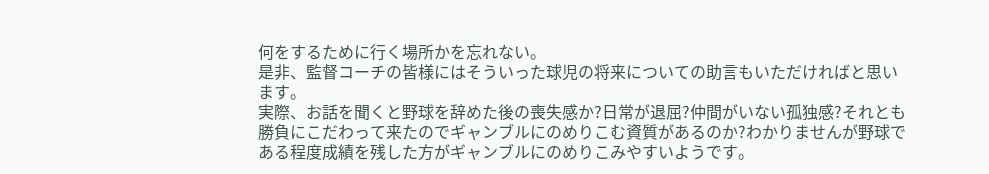何をするために行く場所かを忘れない。
是非、監督コーチの皆様にはそういった球児の将来についての助言もいただければと思います。
実際、お話を聞くと野球を辞めた後の喪失感か?日常が退屈?仲間がいない孤独感?それとも勝負にこだわって来たのでギャンブルにのめりこむ資質があるのか?わかりませんが野球である程度成績を残した方がギャンブルにのめりこみやすいようです。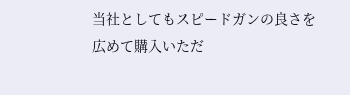当社としてもスピードガンの良さを広めて購入いただ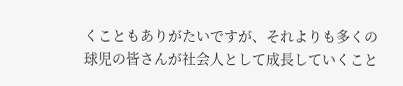くこともありがたいですが、それよりも多くの球児の皆さんが社会人として成長していくこと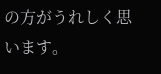の方がうれしく思います。